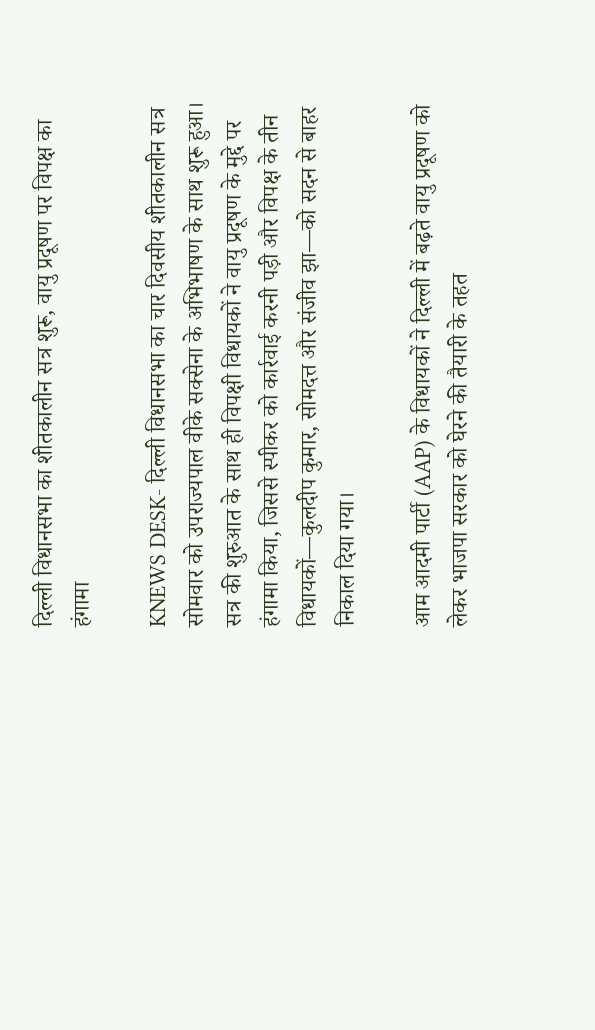दिल्ली विधानसभा का शीतकालीन सत्र शुरू, वायु प्रदूषण पर विपक्ष का हंगामा

KNEWS DESK- दिल्ली विधानसभा का चार दिवसीय शीतकालीन सत्र सोमवार को उपराज्यपाल वीके सक्सेना के अभिभाषण के साथ शुरू हुआ। सत्र की शुरुआत के साथ ही विपक्षी विधायकों ने वायु प्रदूषण के मुद्दे पर हंगामा किया, जिससे स्पीकर को कार्रवाई करनी पड़ी और विपक्ष के तीन विधायकों—कुलदीप कुमार, सोमदत्त और संजीव झा—को सदन से बाहर निकाल दिया गया।

आम आदमी पार्टी (AAP) के विधायकों ने दिल्ली में बढ़ते वायु प्रदूषण को लेकर भाजपा सरकार को घेरने की तैयारी के तहत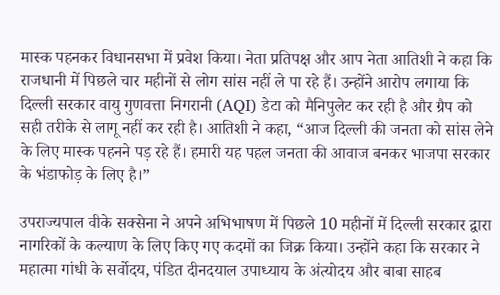मास्क पहनकर विधानसभा में प्रवेश किया। नेता प्रतिपक्ष और आप नेता आतिशी ने कहा कि राजधानी में पिछले चार महीनों से लोग सांस नहीं ले पा रहे हैं। उन्होंने आरोप लगाया कि दिल्ली सरकार वायु गुणवत्ता निगरानी (AQI) डेटा को मैनिपुलेट कर रही है और ग्रैप को सही तरीके से लागू नहीं कर रही है। आतिशी ने कहा, “आज दिल्ली की जनता को सांस लेने के लिए मास्क पहनने पड़ रहे हैं। हमारी यह पहल जनता की आवाज बनकर भाजपा सरकार के भंडाफोड़ के लिए है।”

उपराज्यपाल वीके सक्सेना ने अपने अभिभाषण में पिछले 10 महीनों में दिल्ली सरकार द्वारा नागरिकों के कल्याण के लिए किए गए कदमों का जिक्र किया। उन्होंने कहा कि सरकार ने महात्मा गांधी के सर्वोदय, पंडित दीनदयाल उपाध्याय के अंत्योदय और बाबा साहब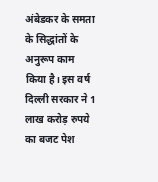अंबेडकर के समता के सिद्धांतों के अनुरूप काम किया है। इस वर्ष दिल्ली सरकार ने 1 लाख करोड़ रुपये का बजट पेश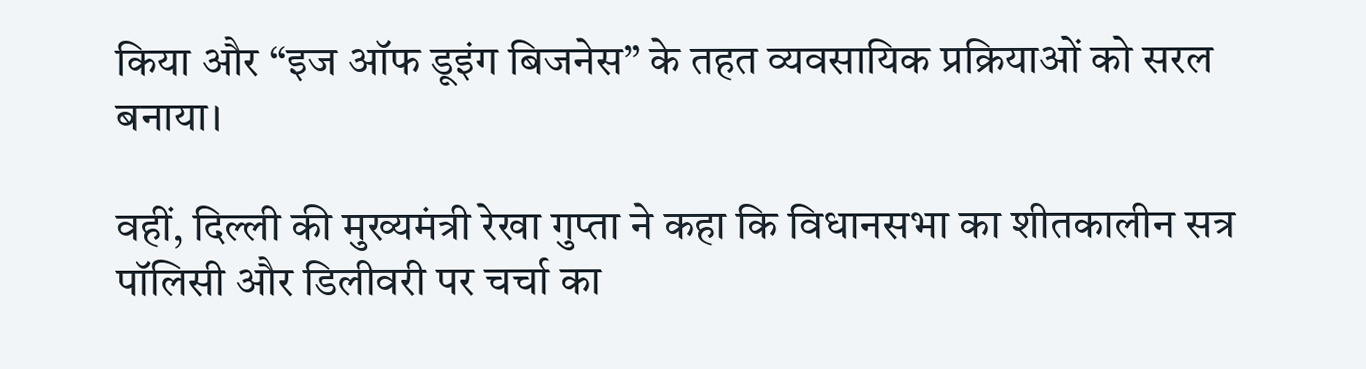किया और “इज ऑफ डूइंग बिजनेस” के तहत व्यवसायिक प्रक्रियाओं को सरल बनाया।

वहीं, दिल्ली की मुख्यमंत्री रेखा गुप्ता ने कहा कि विधानसभा का शीतकालीन सत्र पॉलिसी और डिलीवरी पर चर्चा का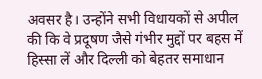अवसर है। उन्होंने सभी विधायकों से अपील की कि वे प्रदूषण जैसे गंभीर मुद्दों पर बहस में हिस्सा लें और दिल्ली को बेहतर समाधान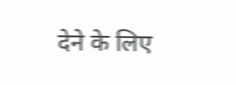देने के लिए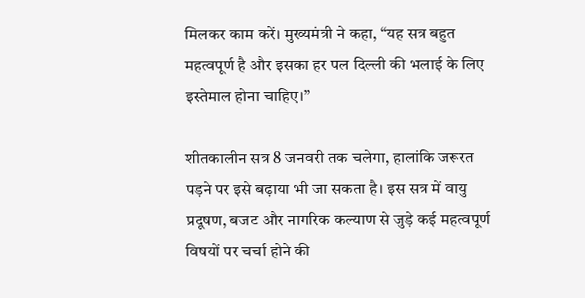मिलकर काम करें। मुख्यमंत्री ने कहा, “यह सत्र बहुत महत्वपूर्ण है और इसका हर पल दिल्ली की भलाई के लिए इस्तेमाल होना चाहिए।”

शीतकालीन सत्र 8 जनवरी तक चलेगा, हालांकि जरूरत पड़ने पर इसे बढ़ाया भी जा सकता है। इस सत्र में वायु प्रदूषण, बजट और नागरिक कल्याण से जुड़े कई महत्वपूर्ण विषयों पर चर्चा होने की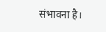संभावना है।